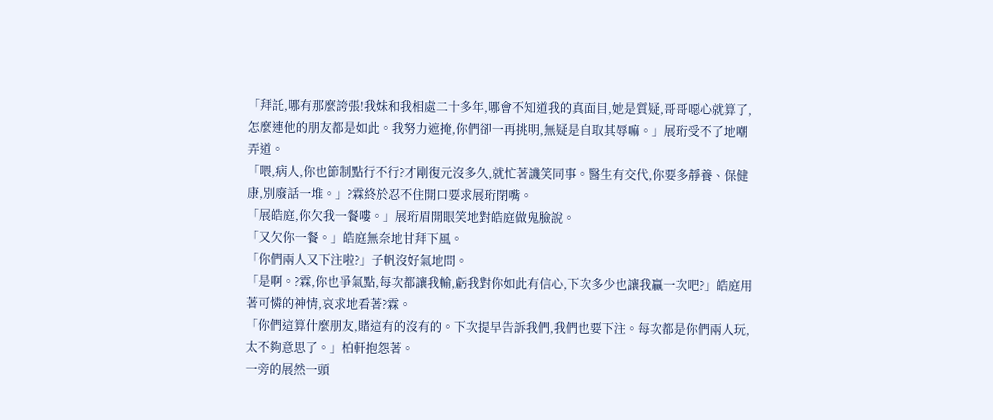「拜託,哪有那麼誇張!我妹和我相處二十多年,哪會不知道我的真面目,她是質疑,哥哥噁心就算了,怎麼連他的朋友都是如此。我努力遮掩,你們卻一再挑明,無疑是自取其辱嘛。」展珩受不了地嘲弄道。
「喂,病人,你也節制點行不行?才剛復元沒多久,就忙著譏笑同事。醫生有交代,你要多靜養、保健康,別廢話一堆。」?霖終於忍不住開口要求展珩閉嘴。
「展皓庭,你欠我一餐嘍。」展珩眉開眼笑地對皓庭做鬼臉說。
「又欠你一餐。」皓庭無奈地甘拜下風。
「你們兩人又下注啦?」子帆沒好氣地問。
「是啊。?霖,你也爭氣點,每次都讓我輸,虧我對你如此有信心,下次多少也讓我贏一次吧?」皓庭用著可憐的神情,哀求地看著?霖。
「你們這算什麼朋友,賭這有的沒有的。下次提早告訴我們,我們也要下注。每次都是你們兩人玩,太不夠意思了。」柏軒抱怨著。
一旁的展然一頭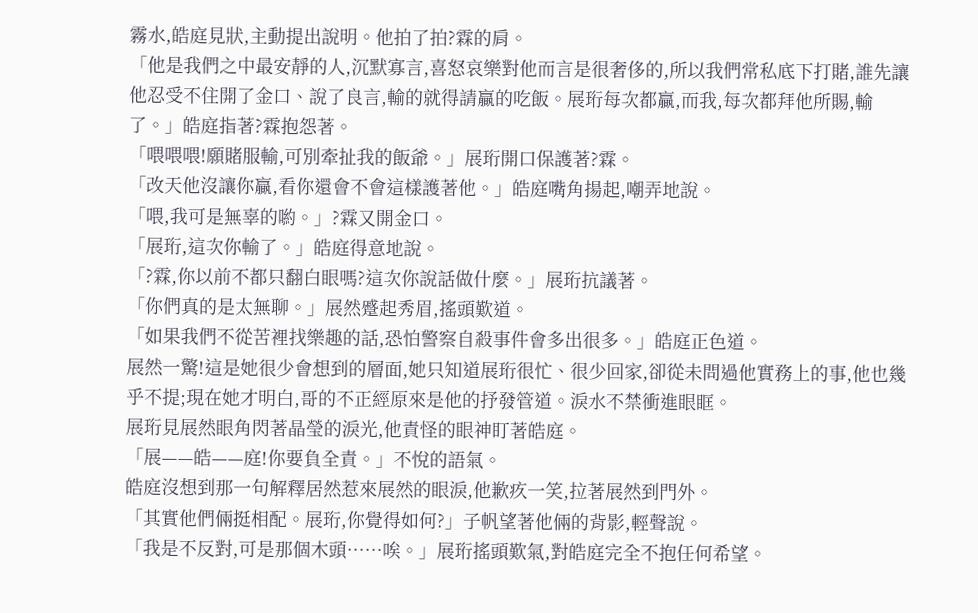霧水,皓庭見狀,主動提出說明。他拍了拍?霖的肩。
「他是我們之中最安靜的人,沉默寡言,喜怒哀樂對他而言是很奢侈的,所以我們常私底下打賭,誰先讓他忍受不住開了金口、說了良言,輸的就得請贏的吃飯。展珩每次都贏,而我,每次都拜他所賜,輸了。」皓庭指著?霖抱怨著。
「喂喂喂!願賭服輸,可別牽扯我的飯爺。」展珩開口保護著?霖。
「改天他沒讓你贏,看你還會不會這樣護著他。」皓庭嘴角揚起,嘲弄地說。
「喂,我可是無辜的喲。」?霖又開金口。
「展珩,這次你輸了。」皓庭得意地說。
「?霖,你以前不都只翻白眼嗎?這次你說話做什麼。」展珩抗議著。
「你們真的是太無聊。」展然蹙起秀眉,搖頭歎道。
「如果我們不從苦裡找樂趣的話,恐怕警察自殺事件會多出很多。」皓庭正色道。
展然一驚!這是她很少會想到的層面,她只知道展珩很忙、很少回家,卻從未問過他實務上的事,他也幾乎不提;現在她才明白,哥的不正經原來是他的抒發管道。淚水不禁衝進眼眶。
展珩見展然眼角閃著晶瑩的淚光,他責怪的眼神盯著皓庭。
「展——皓——庭!你要負全責。」不悅的語氣。
皓庭沒想到那一句解釋居然惹來展然的眼淚,他歉疚一笑,拉著展然到門外。
「其實他們倆挺相配。展珩,你覺得如何?」子帆望著他倆的背影,輕聲說。
「我是不反對,可是那個木頭……唉。」展珩搖頭歎氣,對皓庭完全不抱任何希望。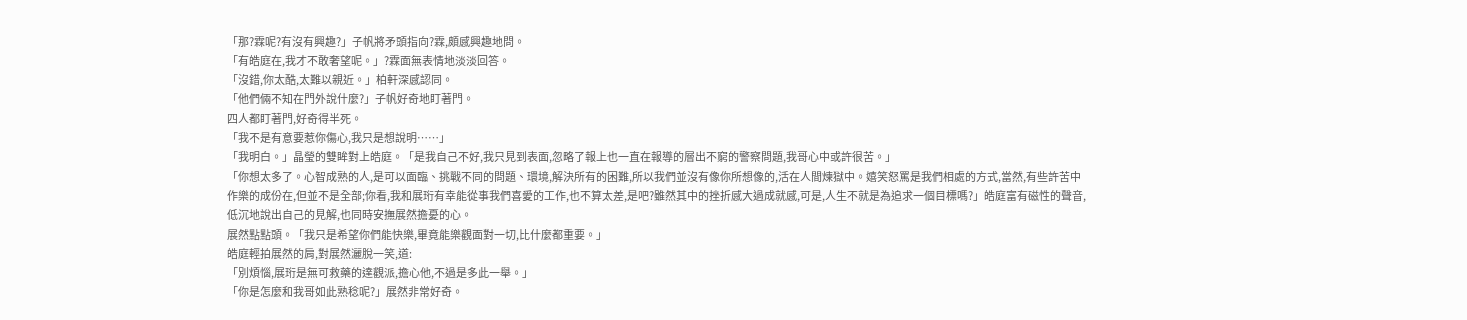「那?霖呢?有沒有興趣?」子帆將矛頭指向?霖,頗感興趣地問。
「有皓庭在,我才不敢奢望呢。」?霖面無表情地淡淡回答。
「沒錯,你太酷,太難以親近。」柏軒深感認同。
「他們倆不知在門外說什麼?」子帆好奇地盯著門。
四人都盯著門,好奇得半死。
「我不是有意要惹你傷心,我只是想說明……」
「我明白。」晶瑩的雙眸對上皓庭。「是我自己不好,我只見到表面,忽略了報上也一直在報導的層出不窮的警察問題,我哥心中或許很苦。」
「你想太多了。心智成熟的人,是可以面臨、挑戰不同的問題、環境,解決所有的困難,所以我們並沒有像你所想像的,活在人間煉獄中。嬉笑怒罵是我們相處的方式,當然,有些許苦中作樂的成份在,但並不是全部;你看,我和展珩有幸能從事我們喜愛的工作,也不算太差,是吧?雖然其中的挫折感大過成就感,可是,人生不就是為追求一個目標嗎?」皓庭富有磁性的聲音,低沉地說出自己的見解,也同時安撫展然擔憂的心。
展然點點頭。「我只是希望你們能快樂,畢竟能樂觀面對一切,比什麼都重要。」
皓庭輕拍展然的肩,對展然灑脫一笑,道:
「別煩惱,展珩是無可救藥的達觀派,擔心他,不過是多此一舉。」
「你是怎麼和我哥如此熟稔呢?」展然非常好奇。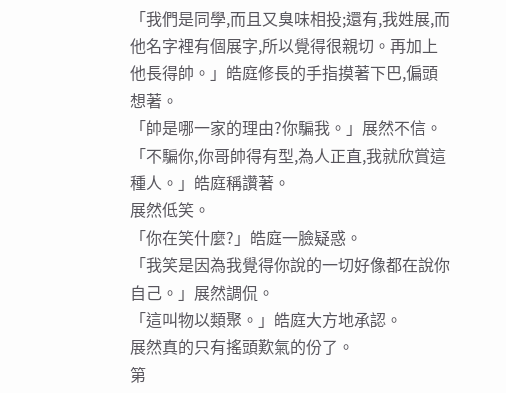「我們是同學,而且又臭味相投;還有,我姓展,而他名字裡有個展字,所以覺得很親切。再加上他長得帥。」皓庭修長的手指摸著下巴,偏頭想著。
「帥是哪一家的理由?你騙我。」展然不信。
「不騙你,你哥帥得有型,為人正直,我就欣賞這種人。」皓庭稱讚著。
展然低笑。
「你在笑什麼?」皓庭一臉疑惑。
「我笑是因為我覺得你說的一切好像都在說你自己。」展然調侃。
「這叫物以類聚。」皓庭大方地承認。
展然真的只有搖頭歎氣的份了。
第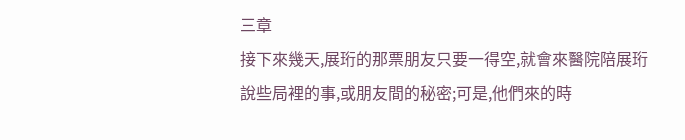三章
接下來幾天,展珩的那票朋友只要一得空,就會來醫院陪展珩說些局裡的事,或朋友間的秘密;可是,他們來的時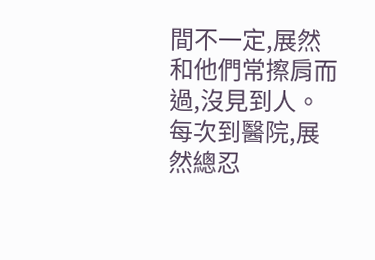間不一定,展然和他們常擦肩而過,沒見到人。每次到醫院,展然總忍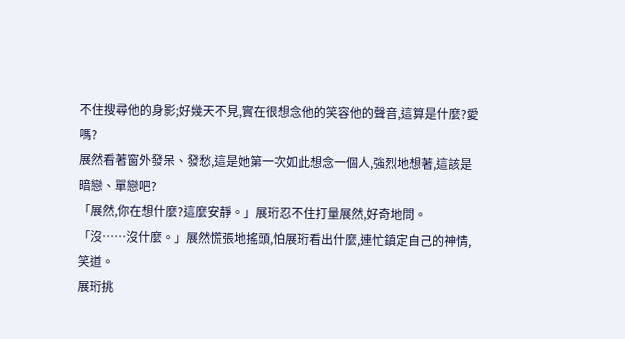不住搜尋他的身影;好幾天不見,實在很想念他的笑容他的聲音,這算是什麼?愛嗎?
展然看著窗外發呆、發愁,這是她第一次如此想念一個人,強烈地想著,這該是暗戀、單戀吧?
「展然,你在想什麼?這麼安靜。」展珩忍不住打量展然,好奇地問。
「沒……沒什麼。」展然慌張地搖頭,怕展珩看出什麼,連忙鎮定自己的神情,笑道。
展珩挑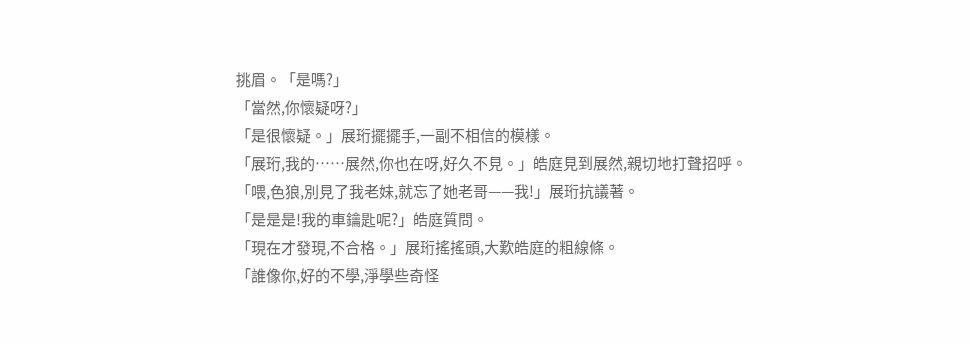挑眉。「是嗎?」
「當然,你懷疑呀?」
「是很懷疑。」展珩擺擺手,一副不相信的模樣。
「展珩,我的……展然,你也在呀,好久不見。」皓庭見到展然,親切地打聲招呼。
「喂,色狼,別見了我老妹,就忘了她老哥——我!」展珩抗議著。
「是是是!我的車鑰匙呢?」皓庭質問。
「現在才發現,不合格。」展珩搖搖頭,大歎皓庭的粗線條。
「誰像你,好的不學,淨學些奇怪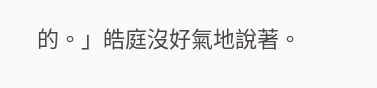的。」皓庭沒好氣地說著。